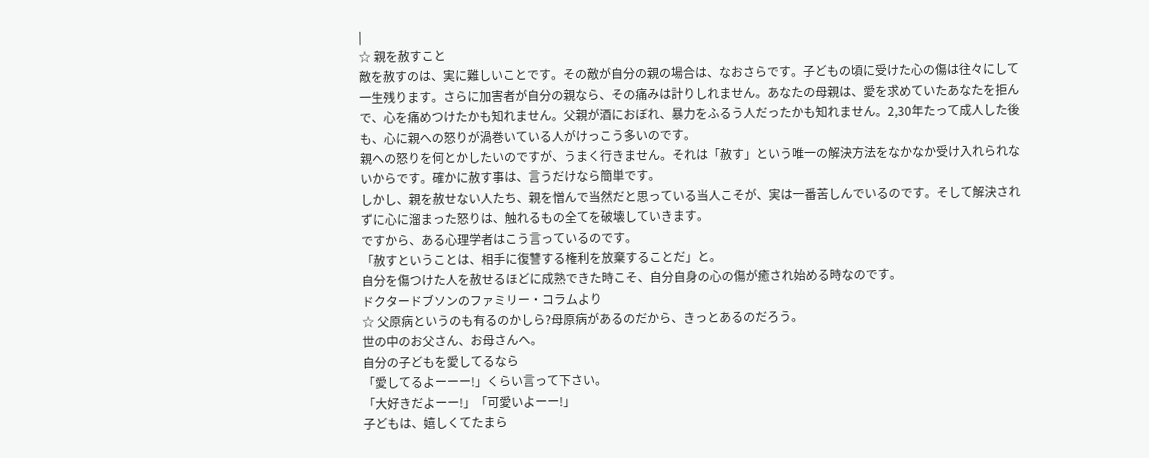|
☆ 親を赦すこと
敵を赦すのは、実に難しいことです。その敵が自分の親の場合は、なおさらです。子どもの頃に受けた心の傷は往々にして一生残ります。さらに加害者が自分の親なら、その痛みは計りしれません。あなたの母親は、愛を求めていたあなたを拒んで、心を痛めつけたかも知れません。父親が酒におぼれ、暴力をふるう人だったかも知れません。2,30年たって成人した後も、心に親への怒りが渦巻いている人がけっこう多いのです。
親への怒りを何とかしたいのですが、うまく行きません。それは「赦す」という唯一の解決方法をなかなか受け入れられないからです。確かに赦す事は、言うだけなら簡単です。
しかし、親を赦せない人たち、親を憎んで当然だと思っている当人こそが、実は一番苦しんでいるのです。そして解決されずに心に溜まった怒りは、触れるもの全てを破壊していきます。
ですから、ある心理学者はこう言っているのです。
「赦すということは、相手に復讐する権利を放棄することだ」と。
自分を傷つけた人を赦せるほどに成熟できた時こそ、自分自身の心の傷が癒され始める時なのです。
ドクタードブソンのファミリー・コラムより
☆ 父原病というのも有るのかしら?母原病があるのだから、きっとあるのだろう。
世の中のお父さん、お母さんへ。
自分の子どもを愛してるなら
「愛してるよーーー!」くらい言って下さい。
「大好きだよーー!」「可愛いよーー!」
子どもは、嬉しくてたまら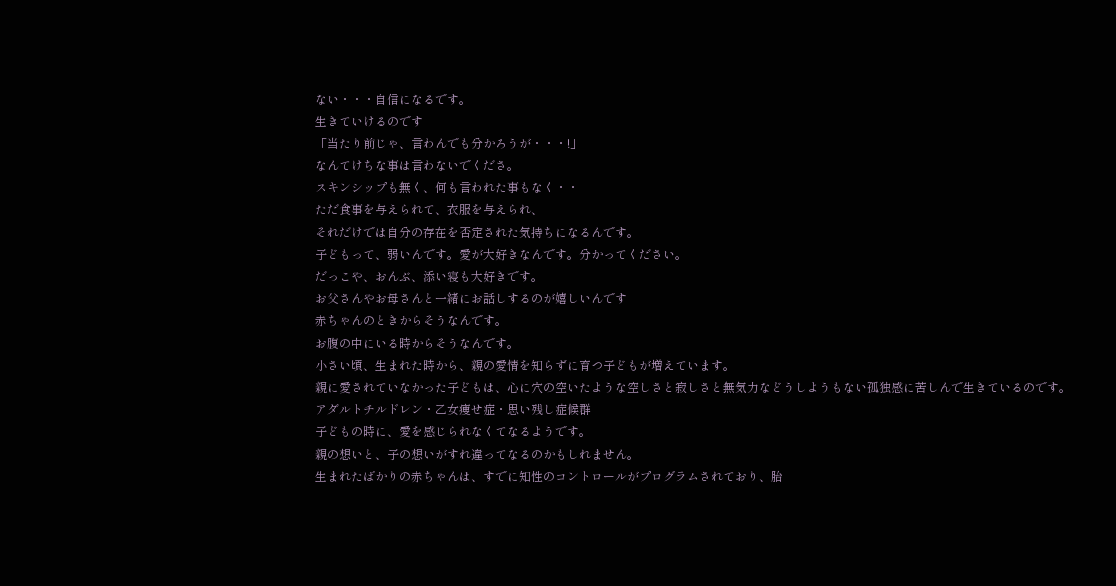ない・・・自信になるです。
生きていけるのです
「当たり前じゃ、言わんでも分かろうが・・・!」
なんてけちな事は言わないでくださ。
スキンシップも無く、何も言われた事もなく・・
ただ食事を与えられて、衣服を与えられ、
それだけでは自分の存在を否定された気持ちになるんです。
子どもって、弱いんです。愛が大好きなんです。分かってください。
だっこや、おんぶ、添い寝も大好きです。
お父さんやお母さんと一緒にお話しするのが嬉しいんです
赤ちゃんのときからそうなんです。
お腹の中にいる時からそうなんです。
小さい頃、生まれた時から、親の愛情を知らずに育つ子どもが増えています。
親に愛されていなかった子どもは、心に穴の空いたような空しさと寂しさと無気力などうしようもない孤独感に苦しんで生きているのです。
アダルトチルドレン・乙女痩せ症・思い残し症候群
子どもの時に、愛を感じられなくてなるようです。
親の想いと、子の想いがすれ違ってなるのかもしれません。
生まれたばかりの赤ちゃんは、すでに知性のコントロールがプログラムされており、胎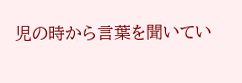児の時から言葉を聞いてい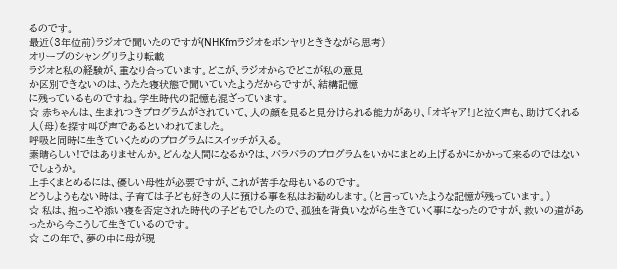るのです。
最近(3年位前)ラジオで聞いたのですが(NHKfmラジオをボンヤリとききながら思考)
オリーブのシャングリラより転載
ラジオと私の経験が、重なり合っています。どこが、ラジオからでどこが私の意見
か区別できないのは、うたた寝状態で聞いていたようだからですが、結構記憶
に残っているものですね。学生時代の記憶も混ざっています。
☆ 赤ちゃんは、生まれつきプログラムがされていて、人の顔を見ると見分けられる能力があり、「オギャア!」と泣く声も、助けてくれる人(母)を探す叫び声であるといわれてました。
呼吸と同時に生きていくためのプログラムにスイッチが入る。
素晴らしい!ではありませんか。どんな人間になるか?は、バラバラのプログラムをいかにまとめ上げるかにかかって来るのではないでしょうか。
上手くまとめるには、優しい母性が必要ですが、これが苦手な母もいるのです。
どうしようもない時は、子育ては子ども好きの人に預ける事を私はお勧めします。(と言っていたような記憶が残っています。)
☆ 私は、抱っこや添い寝を否定された時代の子どもでしたので、孤独を背負いながら生きていく事になったのですが、救いの道があったから今こうして生きているのです。
☆ この年で、夢の中に母が現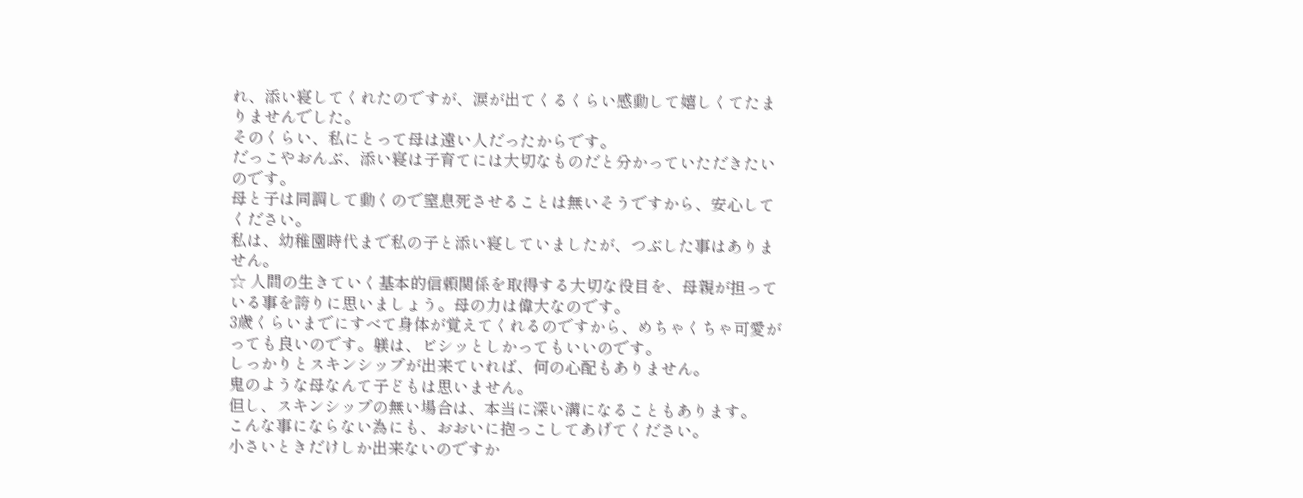れ、添い寝してくれたのですが、涙が出てくるくらい感動して嬉しくてたまりませんでした。
そのくらい、私にとって母は遠い人だったからです。
だっこやおんぶ、添い寝は子育てには大切なものだと分かっていただきたいのです。
母と子は同調して動くので窒息死させることは無いそうですから、安心してください。
私は、幼稚園時代まで私の子と添い寝していましたが、つぶした事はありません。
☆ 人間の生きていく基本的信頼関係を取得する大切な役目を、母親が担っている事を誇りに思いましょう。母の力は偉大なのです。
3歳くらいまでにすべて身体が覚えてくれるのですから、めちゃくちゃ可愛がっても良いのです。躾は、ビシッとしかってもいいのです。
しっかりとスキンシップが出来ていれば、何の心配もありません。
鬼のような母なんて子どもは思いません。
但し、スキンシップの無い場合は、本当に深い溝になることもあります。
こんな事にならない為にも、おおいに抱っこしてあげてください。
小さいときだけしか出来ないのですか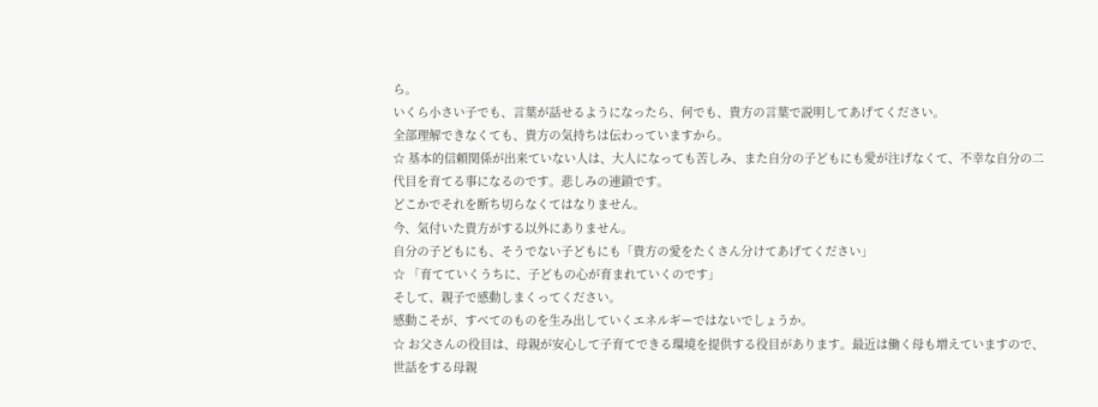ら。
いくら小さい子でも、言葉が話せるようになったら、何でも、貴方の言葉で説明してあげてください。
全部理解できなくても、貴方の気持ちは伝わっていますから。
☆ 基本的信頼関係が出来ていない人は、大人になっても苦しみ、また自分の子どもにも愛が注げなくて、不幸な自分の二代目を育てる事になるのです。悲しみの連鎖です。
どこかでそれを断ち切らなくてはなりません。
今、気付いた貴方がする以外にありません。
自分の子どもにも、そうでない子どもにも「貴方の愛をたくさん分けてあげてください」
☆ 「育てていくうちに、子どもの心が育まれていくのです」
そして、親子で感動しまくってください。
感動こそが、すべてのものを生み出していくエネルギーではないでしょうか。
☆ お父さんの役目は、母親が安心して子育てできる環境を提供する役目があります。最近は働く母も増えていますので、世話をする母親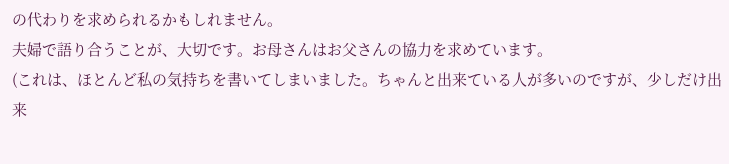の代わりを求められるかもしれません。
夫婦で語り合うことが、大切です。お母さんはお父さんの協力を求めています。
(これは、ほとんど私の気持ちを書いてしまいました。ちゃんと出来ている人が多いのですが、少しだけ出来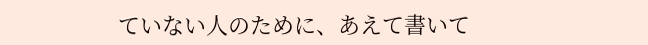ていない人のために、あえて書いて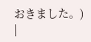おきました。)
|